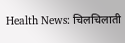Health News: चिलचिलाती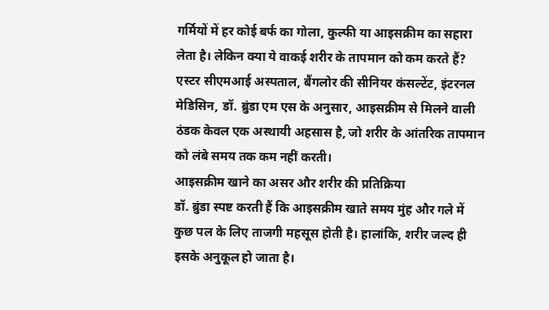गर्मियों में हर कोई बर्फ का गोला, कुल्फी या आइसक्रीम का सहारा लेता है। लेकिन क्या ये वाकई शरीर के तापमान को कम करते हैं? एस्टर सीएमआई अस्पताल, बैंगलोर की सीनियर कंसल्टेंट, इंटरनल मेडिसिन, डॉ. ब्रुंडा एम एस के अनुसार, आइसक्रीम से मिलने वाली ठंडक केवल एक अस्थायी अहसास है, जो शरीर के आंतरिक तापमान को लंबे समय तक कम नहीं करती।
आइसक्रीम खाने का असर और शरीर की प्रतिक्रिया
डॉ. ब्रुंडा स्पष्ट करती हैं कि आइसक्रीम खाते समय मुंह और गले में कुछ पल के लिए ताजगी महसूस होती है। हालांकि, शरीर जल्द ही इसके अनुकूल हो जाता है।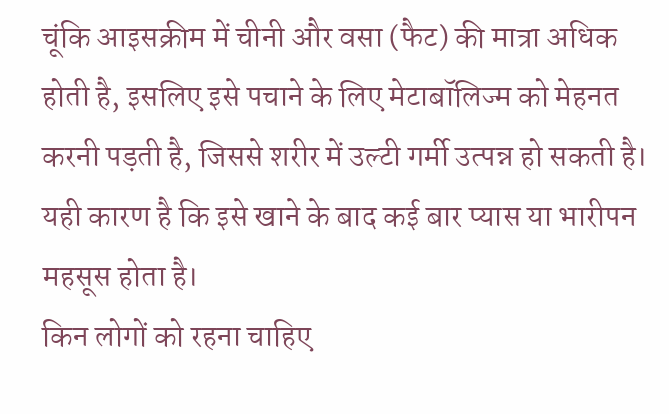चूंकि आइसक्रीम में चीनी और वसा (फैट) की मात्रा अधिक होती है, इसलिए इसे पचाने के लिए मेटाबॉलिज्म को मेहनत करनी पड़ती है, जिससे शरीर में उल्टी गर्मी उत्पन्न हो सकती है। यही कारण है कि इसे खाने के बाद कई बार प्यास या भारीपन महसूस होता है।
किन लोगों को रहना चाहिए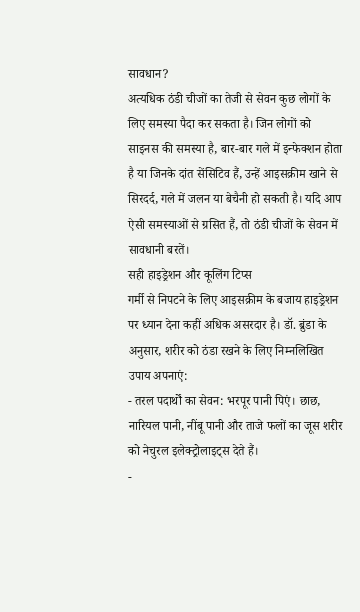सावधान?
अत्यधिक ठंडी चीजों का तेजी से सेवन कुछ लोगों के लिए समस्या पैदा कर सकता है। जिन लोगों को साइनस की समस्या है, बार-बार गले में इन्फेक्शन होता है या जिनके दांत सेंसिटिव हैं, उन्हें आइसक्रीम खाने से सिरदर्द, गले में जलन या बेचैनी हो सकती है। यदि आप ऐसी समस्याओं से ग्रसित हैं, तो ठंडी चीजों के सेवन में सावधानी बरतें।
सही हाइड्रेशन और कूलिंग टिप्स
गर्मी से निपटने के लिए आइसक्रीम के बजाय हाइड्रेशन पर ध्यान देना कहीं अधिक असरदार है। डॉ. ब्रुंडा के अनुसार, शरीर को ठंडा रखने के लिए निम्नलिखित उपाय अपनाएं:
- तरल पदार्थों का सेवन: भरपूर पानी पिएं। छाछ, नारियल पानी, नींबू पानी और ताजे फलों का जूस शरीर को नेचुरल इलेक्ट्रोलाइट्स देते हैं।
-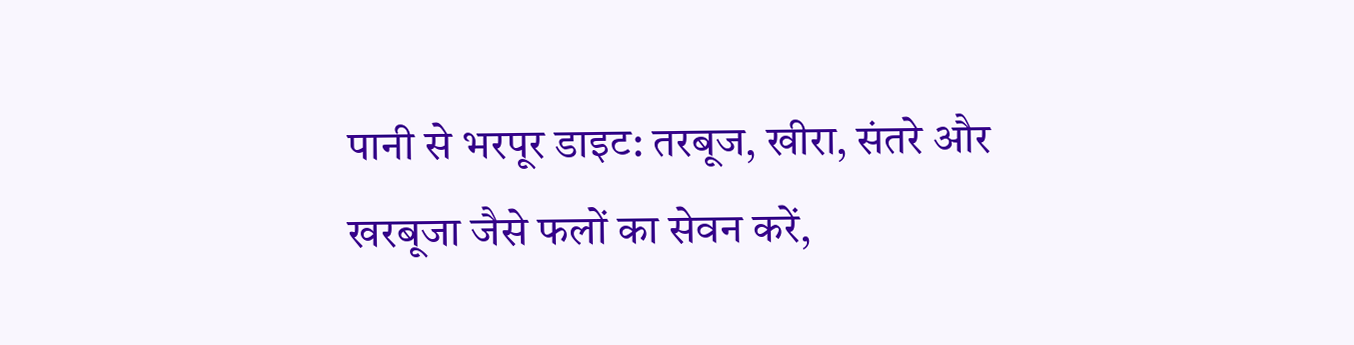पानी से भरपूर डाइट: तरबूज, खीरा, संतरे और खरबूजा जैसे फलों का सेवन करें,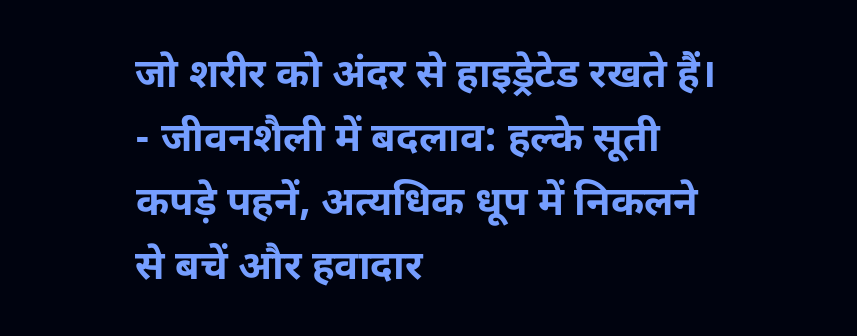जो शरीर को अंदर से हाइड्रेटेड रखते हैं।
- जीवनशैली में बदलाव: हल्के सूती कपड़े पहनें, अत्यधिक धूप में निकलने से बचें और हवादार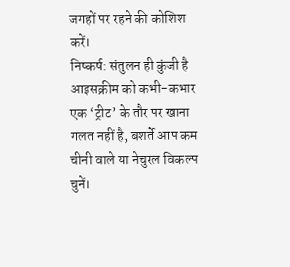जगहों पर रहने की कोशिश करें।
निष्कर्ष: संतुलन ही कुंजी है
आइसक्रीम को कभी-कभार एक ‘ट्रीट’ के तौर पर खाना गलत नहीं है, बशर्ते आप कम चीनी वाले या नेचुरल विकल्प चुनें।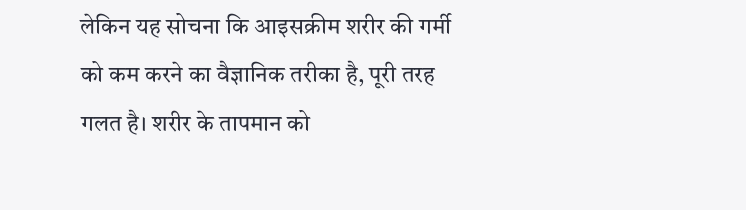लेकिन यह सोचना कि आइसक्रीम शरीर की गर्मी को कम करने का वैज्ञानिक तरीका है, पूरी तरह गलत है। शरीर के तापमान को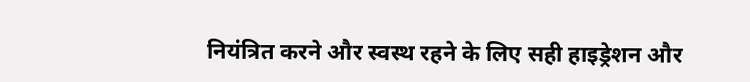नियंत्रित करने और स्वस्थ रहने के लिए सही हाइड्रेशन और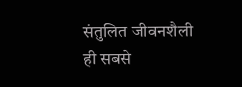संतुलित जीवनशैली ही सबसे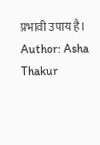प्रभावी उपाय है।
Author: Asha Thakur